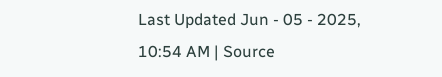Last Updated Jun - 05 - 2025, 10:54 AM | Source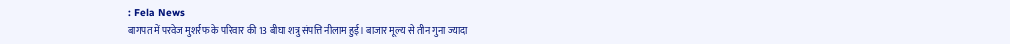: Fela News
बागपत में परवेज मुशर्रफ के परिवार की 13 बीघा शत्रु संपत्ति नीलाम हुई। बाजार मूल्य से तीन गुना ज्यादा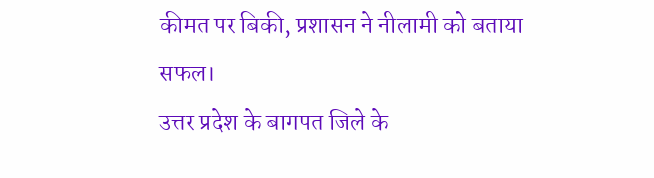कीमत पर बिकी, प्रशासन ने नीलामी को बताया सफल।
उत्तर प्रदेश के बागपत जिले के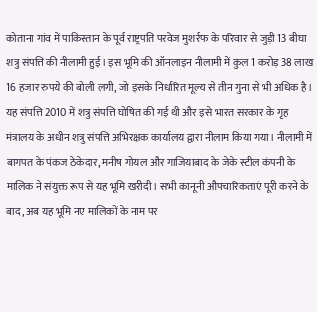कोताना गांव में पाकिस्तान के पूर्व राष्ट्रपति परवेज मुशर्रफ के परिवार से जुड़ी 13 बीघा शत्रु संपत्ति की नीलामी हुई। इस भूमि की ऑनलाइन नीलामी में कुल 1 करोड़ 38 लाख 16 हजार रुपये की बोली लगी, जो इसके निर्धारित मूल्य से तीन गुना से भी अधिक है।
यह संपत्ति 2010 में शत्रु संपत्ति घोषित की गई थी और इसे भारत सरकार के गृह मंत्रालय के अधीन शत्रु संपत्ति अभिरक्षक कार्यालय द्वारा नीलाम किया गया। नीलामी में बागपत के पंकज ठेकेदार, मनीष गोयल और गाजियाबाद के जेके स्टील कंपनी के मालिक ने संयुक्त रूप से यह भूमि खरीदी। सभी कानूनी औपचारिकताएं पूरी करने के बाद, अब यह भूमि नए मालिकों के नाम पर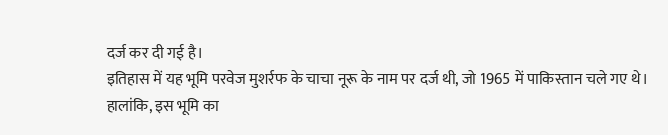दर्ज कर दी गई है।
इतिहास में यह भूमि परवेज मुशर्रफ के चाचा नूरू के नाम पर दर्ज थी, जो 1965 में पाकिस्तान चले गए थे। हालांकि, इस भूमि का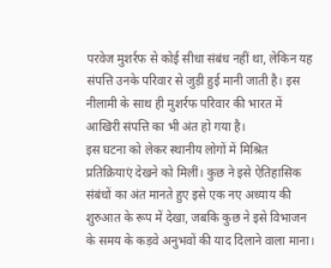परवेज मुशर्रफ से कोई सीधा संबंध नहीं था, लेकिन यह संपत्ति उनके परिवार से जुड़ी हुई मानी जाती है। इस नीलामी के साथ ही मुशर्रफ परिवार की भारत में आखिरी संपत्ति का भी अंत हो गया है।
इस घटना को लेकर स्थानीय लोगों में मिश्रित प्रतिक्रियाएं देखने को मिलीं। कुछ ने इसे ऐतिहासिक संबंधों का अंत मानते हुए इसे एक नए अध्याय की शुरुआत के रूप में देखा, जबकि कुछ ने इसे विभाजन के समय के कड़वे अनुभवों की याद दिलाने वाला माना।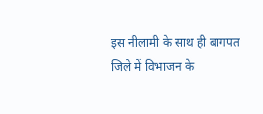इस नीलामी के साथ ही बागपत जिले में विभाजन के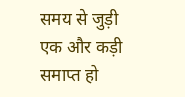समय से जुड़ी एक और कड़ी समाप्त हो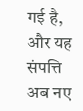गई है, और यह संपत्ति अब नए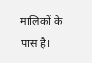मालिकों के पास है।